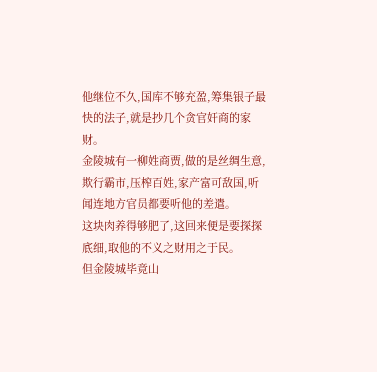他继位不久,国库不够充盈,筹集银子最快的法子,就是抄几个贪官奸商的家财。
金陵城有一柳姓商贾,做的是丝绸生意,欺行霸市,压榨百姓,家产富可敌国,听闻连地方官员都要听他的差遣。
这块肉养得够肥了,这回来便是要探探底细,取他的不义之财用之于民。
但金陵城毕竟山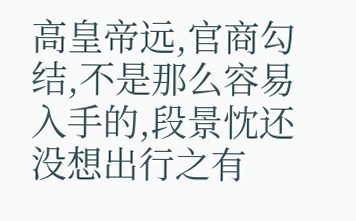高皇帝远,官商勾结,不是那么容易入手的,段景忱还没想出行之有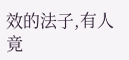效的法子,有人竟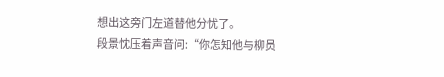想出这旁门左道替他分忧了。
段景忱压着声音问:“你怎知他与柳员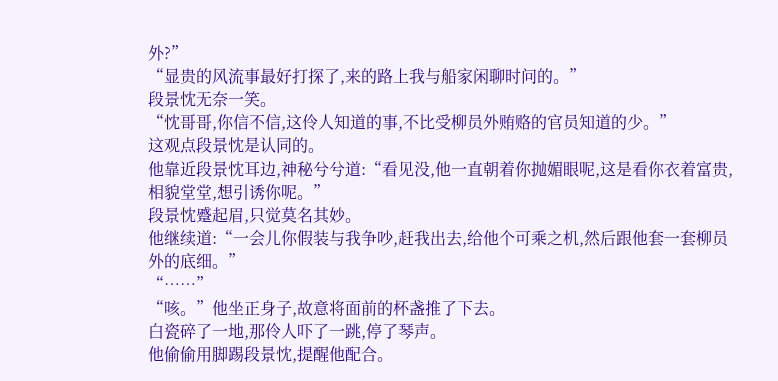外?”
“显贵的风流事最好打探了,来的路上我与船家闲聊时问的。”
段景忱无奈一笑。
“忱哥哥,你信不信,这伶人知道的事,不比受柳员外贿赂的官员知道的少。”
这观点段景忱是认同的。
他靠近段景忱耳边,神秘兮兮道:“看见没,他一直朝着你抛媚眼呢,这是看你衣着富贵,相貌堂堂,想引诱你呢。”
段景忱蹙起眉,只觉莫名其妙。
他继续道:“一会儿你假装与我争吵,赶我出去,给他个可乘之机,然后跟他套一套柳员外的底细。”
“……”
“咳。”他坐正身子,故意将面前的杯盏推了下去。
白瓷碎了一地,那伶人吓了一跳,停了琴声。
他偷偷用脚踢段景忱,提醒他配合。